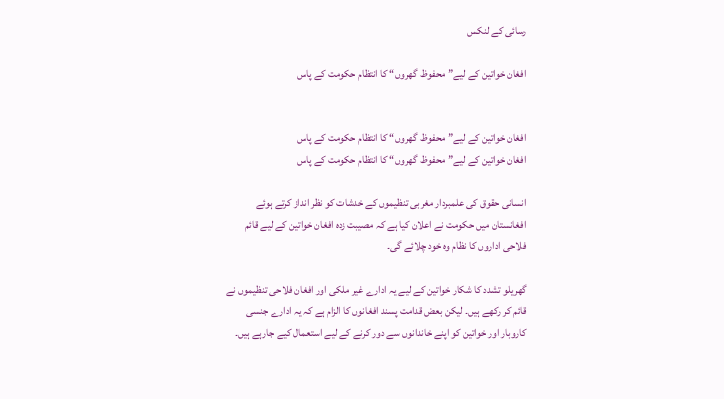رسائی کے لنکس

افغان خواتین کے لیے” محفوظ گھروں“ کا انتظام حکومت کے پاس


افغان خواتین کے لیے” محفوظ گھروں“ کا انتظام حکومت کے پاس
افغان خواتین کے لیے” محفوظ گھروں“ کا انتظام حکومت کے پاس

انسانی حقوق کی علمبردار مغربی تنظیموں کے خدشات کو نظر انداز کرتے ہوئے افغانستان میں حکومت نے اعلان کیا ہے کہ مصیبت زدہ افغان خواتین کے لیے قائم فلاحی اداروں کا نظام وہ خود چلائے گی۔

گھریلو تشدد کا شکار خواتین کے لیے یہ ادارے غیر ملکی اور افغان فلاحی تنظیموں نے قائم کر رکھے ہیں۔ لیکن بعض قدامت پسند افغانوں کا الزام ہے کہ یہ ادارے جنسی کاروبار اور خواتین کو اپنے خاندانوں سے دور کرنے کے لیے استعمال کیے جارہے ہیں۔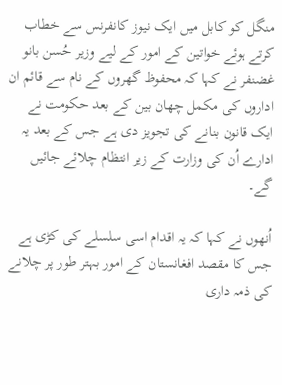منگل کو کابل میں ایک نیوز کانفرنس سے خطاب کرتے ہوئے خواتین کے امور کے لیے وزیر حُسن بانو غضنفر نے کہا کہ محفوظ گھروں کے نام سے قائم ان اداروں کی مکمل چھان بین کے بعد حکومت نے ایک قانون بنانے کی تجویز دی ہے جس کے بعد یہ ادارے اُن کی وزارت کے زیر انتظام چلائے جائیں گے۔

اُنھوں نے کہا کہ یہ اقدام اسی سلسلے کی کڑی ہے جس کا مقصد افغانستان کے امور بہتر طور پر چلانے کی ذمہ داری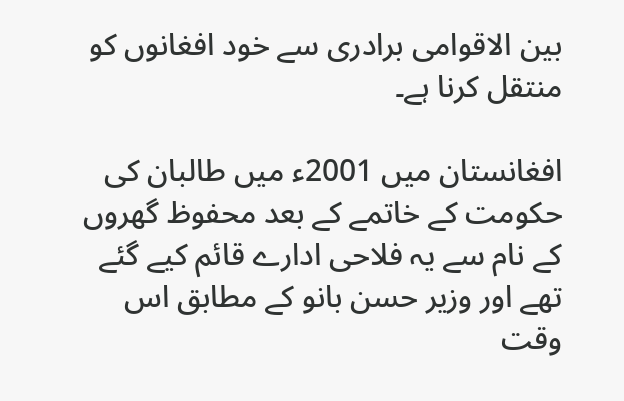بین الاقوامی برادری سے خود افغانوں کو منتقل کرنا ہے۔

افغانستان میں 2001ء میں طالبان کی حکومت کے خاتمے کے بعد محفوظ گھروں کے نام سے یہ فلاحی ادارے قائم کیے گئے تھے اور وزیر حسن بانو کے مطابق اس وقت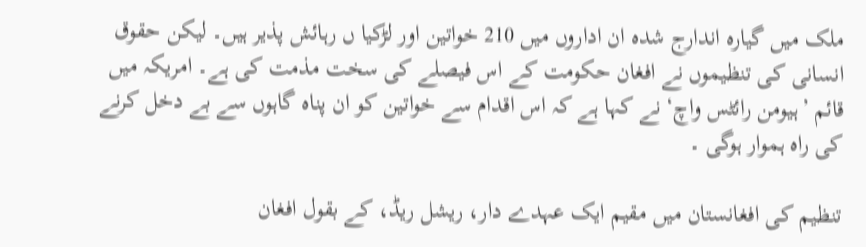ملک میں گیارہ اندارج شدہ ان اداروں میں 210 خواتین اور لڑکیا ں رہائش پذیر ہیں۔ لیکن حقوق انسانی کی تنظیموں نے افغان حکومت کے اس فیصلے کی سخت مذمت کی ہے۔ امریکہ میں قائم ’ہیومن رائٹس واچ‘ نے کہا ہے کہ اس اقدام سے خواتین کو ان پناہ گاہوں سے بے دخل کرنے کی راہ ہموار ہوگی ۔

تنظیم کی افغانستان میں مقیم ایک عہدے دار، ریشل ریڈ، کے بقول افغان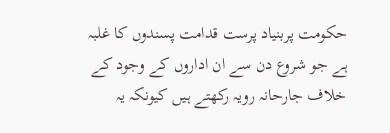حکومت پربنیاد پرست قدامت پسندوں کا غلبہ ہے جو شروع دن سے ان اداروں کے وجود کے خلاف جارحانہ رویہ رکھتے ہیں کیونکہ یہ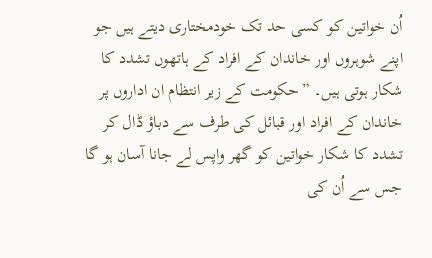اُن خواتین کو کسی حد تک خودمختاری دیتے ہیں جو اپنے شوہروں اور خاندان کے افراد کے ہاتھوں تشدد کا شکار ہوتی ہیں۔ ”حکومت کے زیر انتظام ان اداروں پر خاندان کے افراد اور قبائل کی طرف سے دباؤ ڈال کر تشدد کا شکار خواتین کو گھر واپس لے جانا آسان ہو گا جس سے اُن کی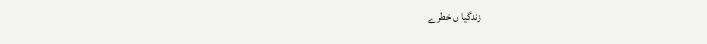زندگیا ں خطرے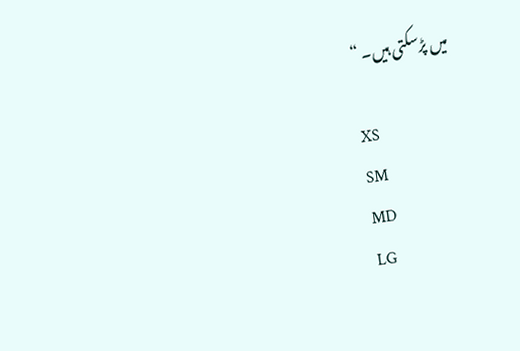میں پڑسکتی ہیں۔ “

XS
SM
MD
LG